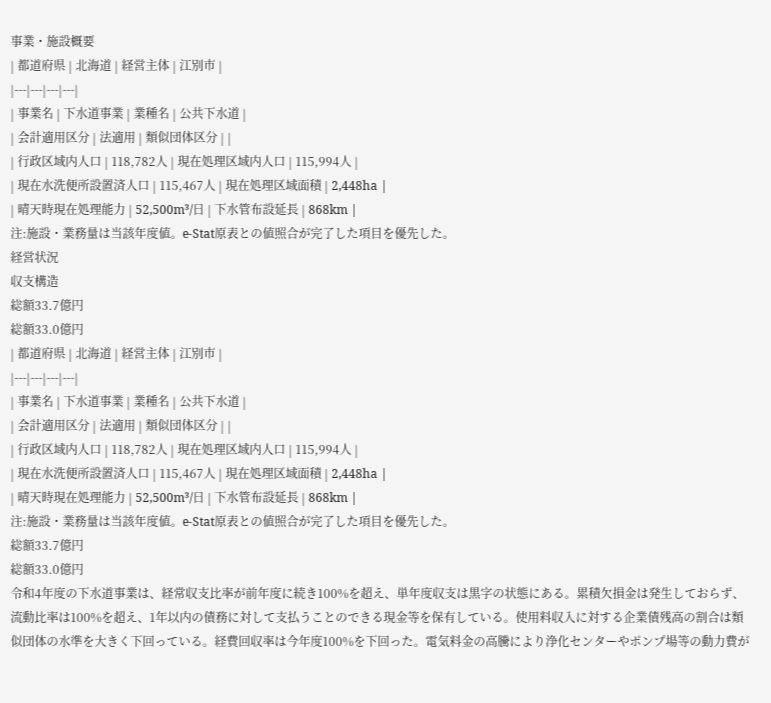事業・施設概要
| 都道府県 | 北海道 | 経営主体 | 江別市 |
|---|---|---|---|
| 事業名 | 下水道事業 | 業種名 | 公共下水道 |
| 会計適用区分 | 法適用 | 類似団体区分 | |
| 行政区域内人口 | 118,782人 | 現在処理区域内人口 | 115,994人 |
| 現在水洗便所設置済人口 | 115,467人 | 現在処理区域面積 | 2,448ha |
| 晴天時現在処理能力 | 52,500m³/日 | 下水管布設延長 | 868km |
注:施設・業務量は当該年度値。e-Stat原表との値照合が完了した項目を優先した。
経営状況
収支構造
総額33.7億円
総額33.0億円
| 都道府県 | 北海道 | 経営主体 | 江別市 |
|---|---|---|---|
| 事業名 | 下水道事業 | 業種名 | 公共下水道 |
| 会計適用区分 | 法適用 | 類似団体区分 | |
| 行政区域内人口 | 118,782人 | 現在処理区域内人口 | 115,994人 |
| 現在水洗便所設置済人口 | 115,467人 | 現在処理区域面積 | 2,448ha |
| 晴天時現在処理能力 | 52,500m³/日 | 下水管布設延長 | 868km |
注:施設・業務量は当該年度値。e-Stat原表との値照合が完了した項目を優先した。
総額33.7億円
総額33.0億円
令和4年度の下水道事業は、経常収支比率が前年度に続き100%を超え、単年度収支は黒字の状態にある。累積欠損金は発生しておらず、流動比率は100%を超え、1年以内の債務に対して支払うことのできる現金等を保有している。使用料収入に対する企業債残高の割合は類似団体の水準を大きく下回っている。経費回収率は今年度100%を下回った。電気料金の高騰により浄化センターやポンプ場等の動力費が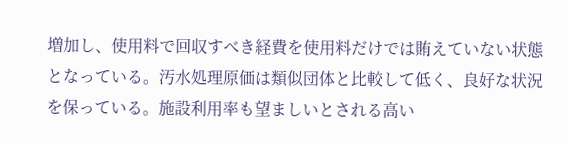増加し、使用料で回収すべき経費を使用料だけでは賄えていない状態となっている。汚水処理原価は類似団体と比較して低く、良好な状況を保っている。施設利用率も望ましいとされる高い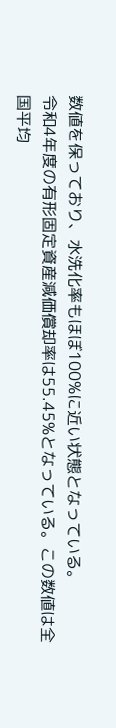数値を保っており、水洗化率もほぼ100%に近い状態となっている。
令和4年度の有形固定資産減価償却率は55.45%となっている。この数値は全国平均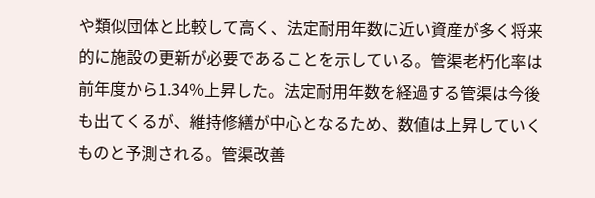や類似団体と比較して高く、法定耐用年数に近い資産が多く将来的に施設の更新が必要であることを示している。管渠老朽化率は前年度から1.34%上昇した。法定耐用年数を経過する管渠は今後も出てくるが、維持修繕が中心となるため、数値は上昇していくものと予測される。管渠改善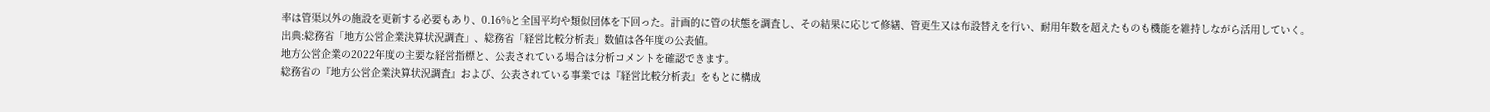率は管渠以外の施設を更新する必要もあり、0.16%と全国平均や類似団体を下回った。計画的に管の状態を調査し、その結果に応じて修繕、管更生又は布設替えを行い、耐用年数を超えたものも機能を維持しながら活用していく。
出典:総務省「地方公営企業決算状況調査」、総務省「経営比較分析表」数値は各年度の公表値。
地方公営企業の2022年度の主要な経営指標と、公表されている場合は分析コメントを確認できます。
総務省の『地方公営企業決算状況調査』および、公表されている事業では『経営比較分析表』をもとに構成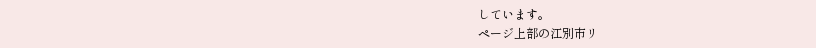しています。
ページ上部の江別市リ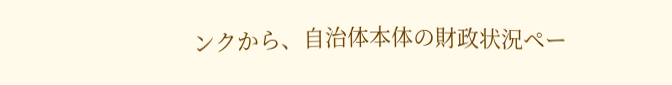ンクから、自治体本体の財政状況ペー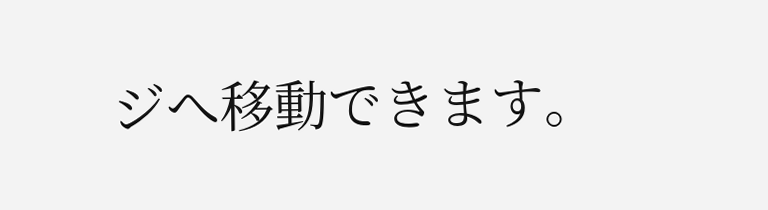ジへ移動できます。